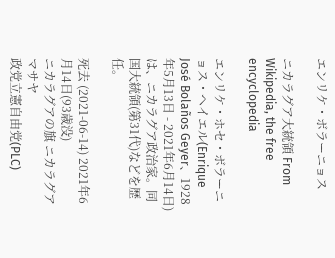エンリケ・ボラーニョス

ニカラグア大統領 From Wikipedia, the free encyclopedia

エンリケ・ホセ・ボラーニョス・ヘイエル(Enrique José Bolaños Geyer、1928年5月13日 - 2021年6月14日)は、ニカラグア政治家。同国大統領(第31代)などを歴任。

死去 (2021-06-14) 2021年6月14日(93歳没)
ニカラグアの旗 ニカラグアマサヤ
政党立憲自由党(PLC)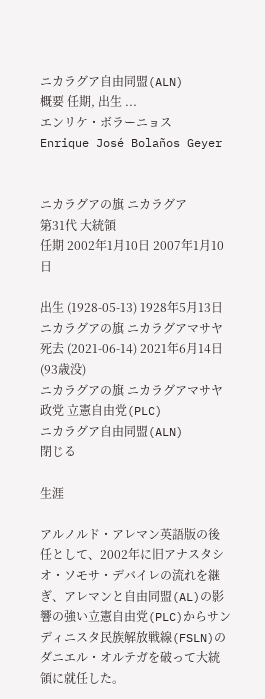ニカラグア自由同盟(ALN)
概要 任期, 出生 ...
エンリケ・ボラーニョス
Enrique José Bolaños Geyer


ニカラグアの旗 ニカラグア
第31代 大統領
任期 2002年1月10日 2007年1月10日

出生 (1928-05-13) 1928年5月13日
ニカラグアの旗 ニカラグアマサヤ
死去 (2021-06-14) 2021年6月14日(93歳没)
ニカラグアの旗 ニカラグアマサヤ
政党 立憲自由党(PLC)
ニカラグア自由同盟(ALN)
閉じる

生涯

アルノルド・アレマン英語版の後任として、2002年に旧アナスタシオ・ソモサ・デバイレの流れを継ぎ、アレマンと自由同盟(AL)の影響の強い立憲自由党(PLC)からサンディニスタ民族解放戦線(FSLN)のダニエル・オルテガを破って大統領に就任した。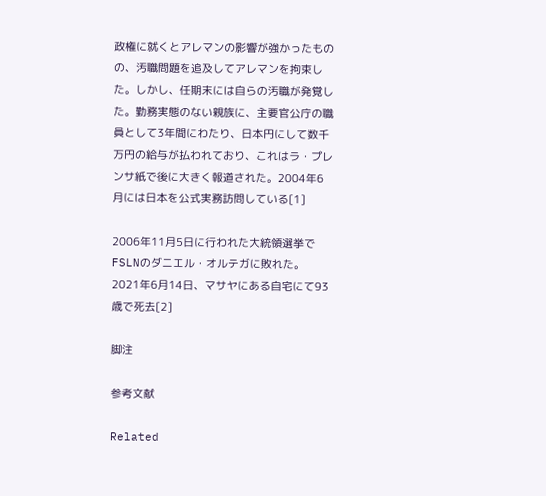政権に就くとアレマンの影響が強かったものの、汚職問題を追及してアレマンを拘束した。しかし、任期末には自らの汚職が発覚した。勤務実態のない親族に、主要官公庁の職員として3年間にわたり、日本円にして数千万円の給与が払われており、これはラ・プレンサ紙で後に大きく報道された。2004年6月には日本を公式実務訪問している[1]

2006年11月5日に行われた大統領選挙でFSLNのダニエル・オルテガに敗れた。2021年6月14日、マサヤにある自宅にて93歳で死去[2]

脚注

参考文献

Related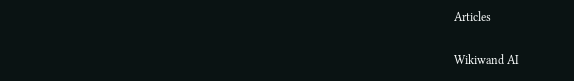Articles

Wikiwand AI